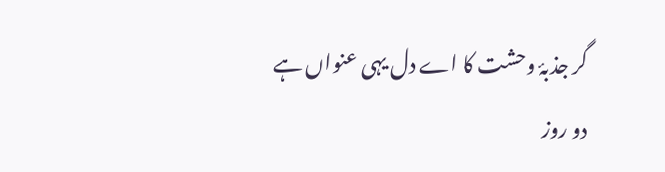گر جذبۂ وحشت کا اے دل یہی عنواں ہے
دو روز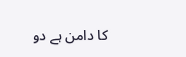کا دامن ہے دو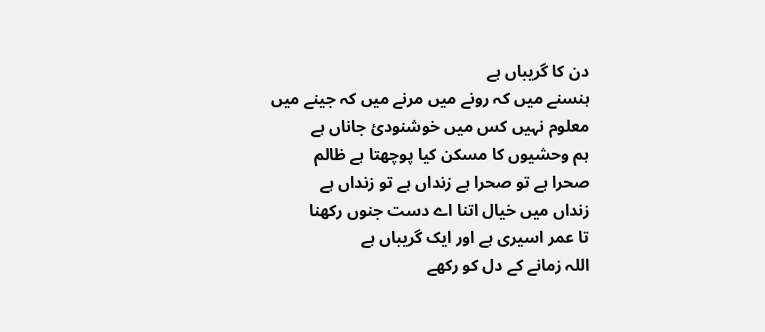دن کا گریباں ہے
ہنسنے میں کہ رونے میں مرنے میں کہ جینے میں
معلوم نہیں کس میں خوشنودیٔ جاناں ہے
ہم وحشیوں کا مسکن کیا پوچھتا ہے ظالم
صحرا ہے تو صحرا ہے زنداں ہے تو زنداں ہے
زنداں میں خیال اتنا اے دست جنوں رکھنا
تا عمر اسیری ہے اور ایک گریباں ہے
اللہ زمانے کے دل کو رکھے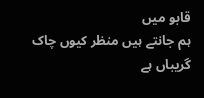قابو میں
ہم جانتے ہیں منظر کیوں چاک گریباں ہے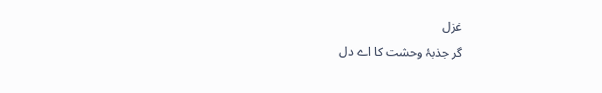غزل
گر جذبۂ وحشت کا اے دل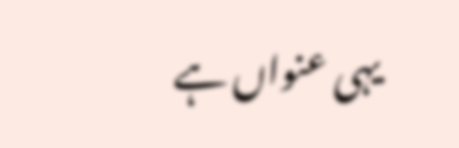یہی عنواں ہے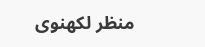منظر لکھنوی